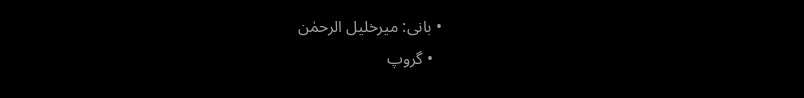• بانی: میرخلیل الرحمٰن
  • گروپ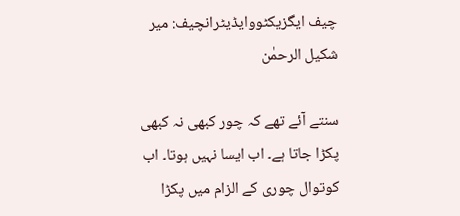چیف ایگزیکٹووایڈیٹرانچیف: میر شکیل الرحمٰن

سنتے آئے تھے کہ چور کبھی نہ کبھی پکڑا جاتا ہے۔ اب ایسا نہیں ہوتا۔ اب کوتوال چوری کے الزام میں پکڑا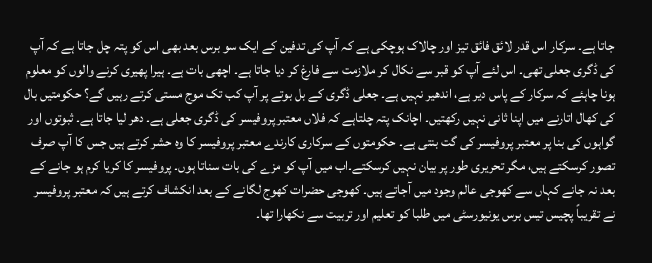جاتا ہے۔ سرکار اس قدر لائق فائق تیز اور چالاک ہوچکی ہے کہ آپ کی تدفین کے ایک سو برس بعد بھی اس کو پتہ چل جاتا ہے کہ آپ کی ڈگری جعلی تھی۔ اس لئے آپ کو قبر سے نکال کر ملازمت سے فارغ کر دیا جاتا ہے۔ اچھی بات ہے۔ ہیرا پھیری کرنے والوں کو معلوم ہونا چاہئے کہ سرکار کے پاس دیر ہے، اندھیر نہیں ہے۔ جعلی ڈگری کے بل بوتے پر آپ کب تک موج مستی کرتے رہیں گے؟ حکومتیں بال کی کھال اتارنے میں اپنا ثانی نہیں رکھتیں۔ اچانک پتہ چلتاہے کہ فلاں معتبر پروفیسر کی ڈگری جعلی ہے۔ دھر لیا جاتا ہے۔ ثبوتوں اور گواہوں کی بنا پر معتبر پروفیسر کی گت بنتی ہے۔ حکومتوں کے سرکاری کارندے معتبر پروفیسر کا وہ حشر کرتے ہیں جس کا آپ صرف تصور کرسکتے ہیں، مگر تحریری طور پر بیان نہیں کرسکتے۔اب میں آپ کو مزے کی بات سناتا ہوں۔ پروفیسر کا کریا کرم ہو جانے کے بعد نہ جانے کہاں سے کھوجی عالم وجود میں آجاتے ہیں۔ کھوجی حضرات کھوج لگانے کے بعد انکشاف کرتے ہیں کہ معتبر پروفیسر نے تقریباً پچیس تیس برس یونیورسٹی میں طلبا کو تعلیم اور تربیت سے نکھارا تھا۔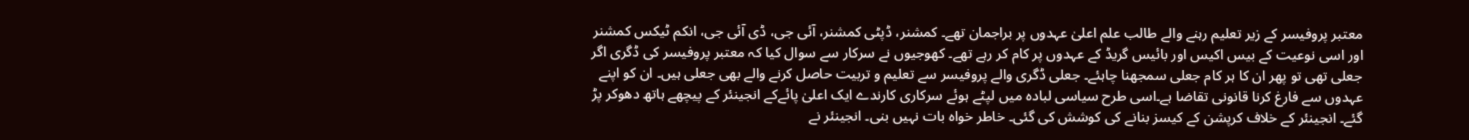معتبر پروفیسر کے زیر تعلیم رہنے والے طالب علم اعلیٰ عہدوں پر براجمان تھے۔ کمشنر، ڈپٹی کمشنر، آئی جی، ڈی آئی جی، انکم ٹیکس کمشنر اور اسی نوعیت کے بیس اکیس اور بائیس گریڈ کے عہدوں پر کام کر رہے تھے۔ کھوجیوں نے سرکار سے سوال کیا کہ معتبر پروفیسر کی ڈگری اگر جعلی تھی تو پھر ان کا ہر کام جعلی سمجھنا چاہئے۔ جعلی ڈگری والے پروفیسر سے تعلیم و تربیت حاصل کرنے والے بھی جعلی ہیں۔ ان کو اپنے عہدوں سے فارغ کرنا قانونی تقاضا ہے۔اسی طرح سیاسی لبادہ میں لپٹے ہوئے سرکاری کارندے ایک اعلیٰ پائےکے انجینئر کے پیچھے ہاتھ دھوکر پڑ گئے۔ انجینئر کے خلاف کرپشن کے کیسز بنانے کی کوشش کی گئی۔ خاطر خواہ بات نہیں بنی۔ انجینئر نے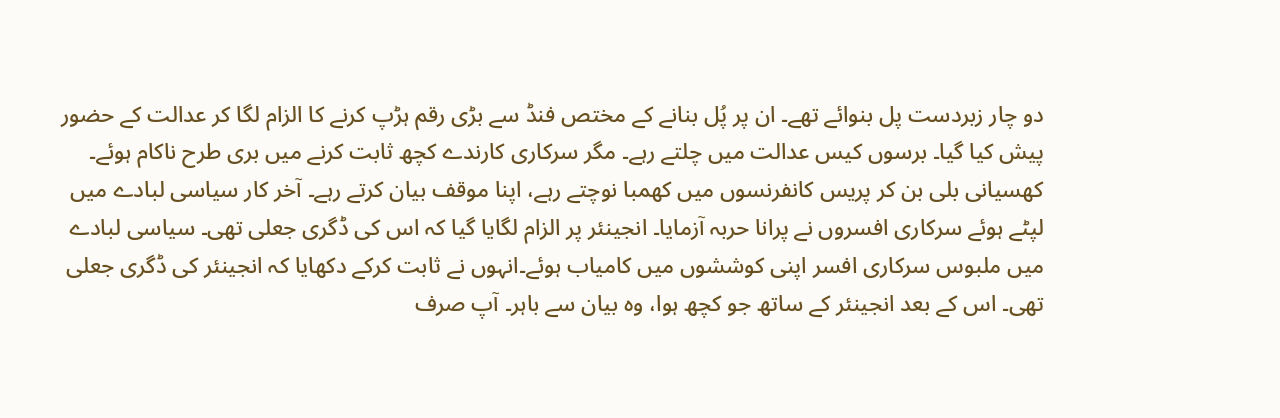دو چار زبردست پل بنوائے تھے۔ ان پر پُل بنانے کے مختص فنڈ سے بڑی رقم ہڑپ کرنے کا الزام لگا کر عدالت کے حضور پیش کیا گیا۔ برسوں کیس عدالت میں چلتے رہے۔ مگر سرکاری کارندے کچھ ثابت کرنے میں بری طرح ناکام ہوئے۔ کھسیانی بلی بن کر پریس کانفرنسوں میں کھمبا نوچتے رہے، اپنا موقف بیان کرتے رہے۔ آخر کار سیاسی لبادے میں لپٹے ہوئے سرکاری افسروں نے پرانا حربہ آزمایا۔ انجینئر پر الزام لگایا گیا کہ اس کی ڈگری جعلی تھی۔ سیاسی لبادے میں ملبوس سرکاری افسر اپنی کوششوں میں کامیاب ہوئے۔انہوں نے ثابت کرکے دکھایا کہ انجینئر کی ڈگری جعلی تھی۔ اس کے بعد انجینئر کے ساتھ جو کچھ ہوا، وہ بیان سے باہر۔ آپ صرف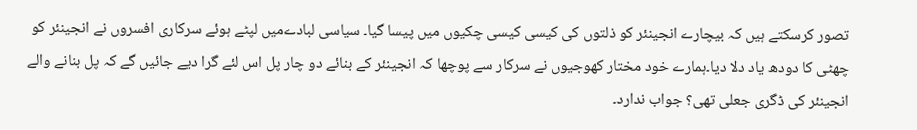تصور کرسکتے ہیں کہ بیچارے انجینئر کو ذلتوں کی کیسی کیسی چکیوں میں پیسا گیا۔ سیاسی لبادےمیں لپٹے ہوئے سرکاری افسروں نے انجینئر کو چھٹی کا دودھ یاد دلا دیا۔ہمارے خود مختار کھوجیوں نے سرکار سے پوچھا کہ انجینئر کے بنائے دو چار پل اس لئے گرا دیے جائیں گے کہ پل بنانے والے انجینئر کی ڈگری جعلی تھی؟ جواب ندارد۔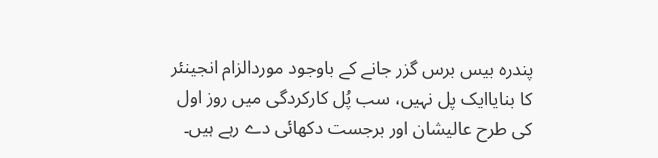پندرہ بیس برس گزر جانے کے باوجود موردالزام انجینئر کا بنایاایک پل نہیں، سب پُل کارکردگی میں روز اول کی طرح عالیشان اور برجست دکھائی دے رہے ہیں۔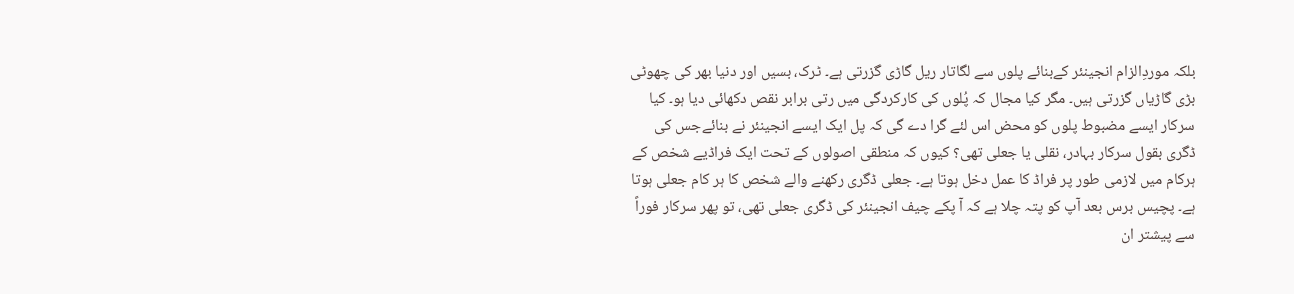بلکہ موردِالزام انجینئر کےبنائے پلوں سے لگاتار ریل گاڑی گزرتی ہے۔ ٹرک، بسیں اور دنیا بھر کی چھوٹی بڑی گاڑیاں گزرتی ہیں۔ مگر کیا مجال کہ پُلوں کی کارکردگی میں رتی برابر نقص دکھائی دیا ہو۔ کیا سرکار ایسے مضبوط پلوں کو محض اس لئے گرا دے گی کہ پل ایک ایسے انجینئر نے بنائےجس کی ڈگری بقول سرکار بہادر، نقلی یا جعلی تھی؟ کیوں کہ منطقی اصولوں کے تحت ایک فراڈیے شخص کے ہرکام میں لازمی طور پر فراڈ کا عمل دخل ہوتا ہے۔ جعلی ڈگری رکھنے والے شخص کا ہر کام جعلی ہوتا ہے۔ پچیس برس بعد آپ کو پتہ چلا ہے کہ آ پکے چیف انجینئر کی ڈگری جعلی تھی، تو پھر سرکار فوراً سے پیشتر ان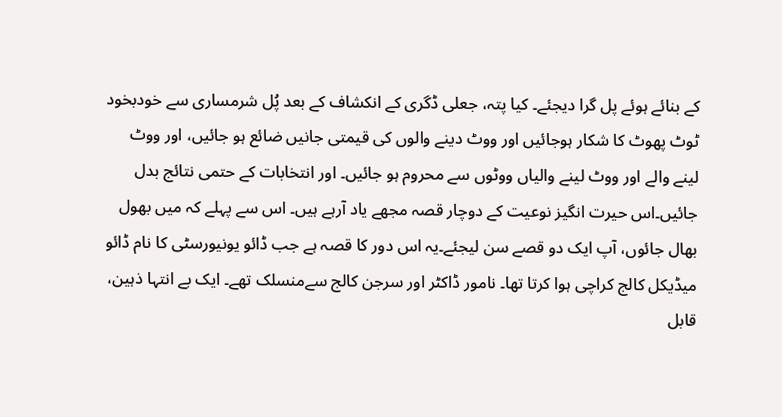کے بنائے ہوئے پل گرا دیجئے۔ کیا پتہ، جعلی ڈگری کے انکشاف کے بعد پُل شرمساری سے خودبخود ٹوٹ پھوٹ کا شکار ہوجائیں اور ووٹ دینے والوں کی قیمتی جانیں ضائع ہو جائیں، اور ووٹ لینے والے اور ووٹ لینے والیاں ووٹوں سے محروم ہو جائیں۔ اور انتخابات کے حتمی نتائج بدل جائیں۔اس حیرت انگیز نوعیت کے دوچار قصہ مجھے یاد آرہے ہیں۔ اس سے پہلے کہ میں بھول بھال جائوں، آپ ایک دو قصے سن لیجئے۔یہ اس دور کا قصہ ہے جب ڈائو یونیورسٹی کا نام ڈائو میڈیکل کالج کراچی ہوا کرتا تھا۔ نامور ڈاکٹر اور سرجن کالج سےمنسلک تھے۔ ایک بے انتہا ذہین، قابل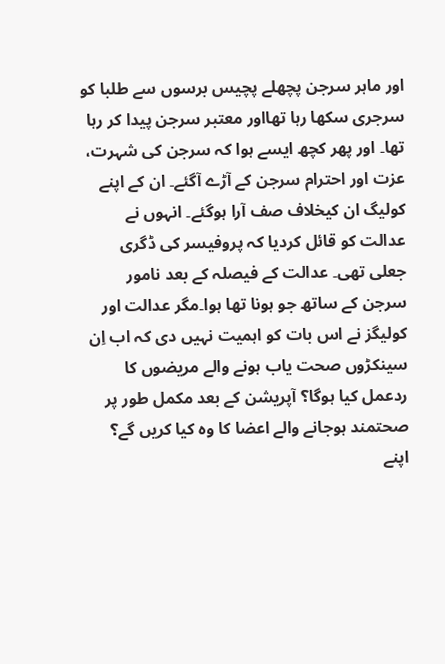اور ماہر سرجن پچھلے پچیس برسوں سے طلبا کو سرجری سکھا رہا تھااور معتبر سرجن پیدا کر رہا تھا۔ اور پھر کچھ ایسے ہوا کہ سرجن کی شہرت، عزت اور احترام سرجن کے آڑے آگئے۔ ان کے اپنے کولیگ ان کیخلاف صف آرا ہوگئے۔ انہوں نے عدالت کو قائل کردیا کہ پروفیسر کی ڈگری جعلی تھی۔ عدالت کے فیصلہ کے بعد نامور سرجن کے ساتھ جو ہونا تھا ہوا۔مگر عدالت اور کولیگز نے اس بات کو اہمیت نہیں دی کہ اب اِن سینکڑوں صحت یاب ہونے والے مریضوں کا ردعمل کیا ہوگا؟ آپریشن کے بعد مکمل طور پر صحتمند ہوجانے والے اعضا کا وہ کیا کریں گے؟ اپنے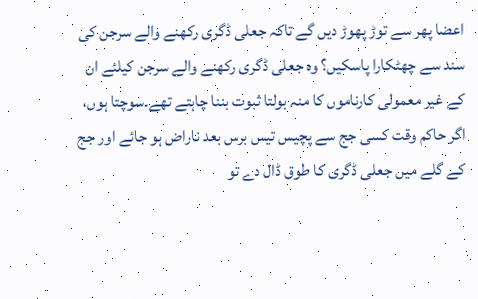اعضا پھر سے توڑ پھوڑ دیں گے تاکہ جعلی ڈگری رکھنے والے سرجن کی سند سے چھٹکارا پاسکیں؟ وہ جعلی ڈگری رکھنے والے سرجن کیلئے ان کے غیر معمولی کارناموں کا منہ بولتا ثبوت بننا چاہتے تھے۔سوچتا ہوں، اگر حاکم وقت کسی جج سے پچیس تیس برس بعد ناراض ہو جائے اور جج کے گلے میں جعلی ڈگری کا طوق ڈال دے تو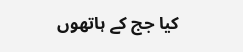کیا جج کے ہاتھوں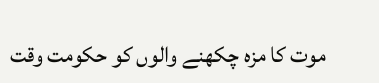موت کا مزہ چکھنے والوں کو حکومت وقت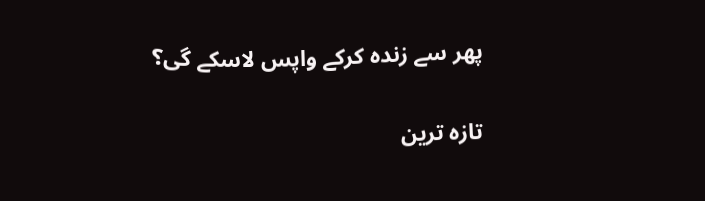پھر سے زندہ کرکے واپس لاسکے گی؟

تازہ ترین